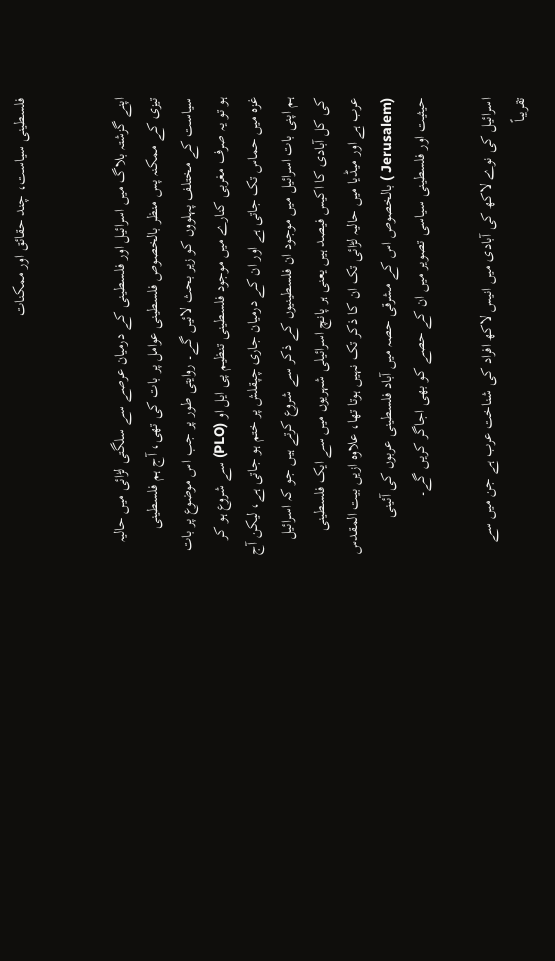فلسطینی سیاست، چند حقائق اور ممکنات


اپنے گزشتہ بلاگ میں اسرائیل اور فلسطینی کے درمیان عرصے سے سلگتی لڑائی میں حالیہ تیزی کے ممکنہ پس منظر بالخصوص فلسطینی عوامل پر بات کی تھی، آج ہم فلسطینی سیاست کے مختلف پہلووں کو زیر بحث لائیں گے۔ روایتی طور پر جب اس موضوع پر بات ہو تو یہ صرف مغربی کنارے میں موجود فلسطینی تنظیم پی ایل او (PLO) سے شروع ہو کر غزہ میں حماس تک جاتی ہے اور ان کے درمیان جاری چپقلش پر ختم ہو جاتی ہے، لیکن آج ہم اپنی بات اسرائیل میں موجود ان فلسطینیوں کے ذکر سے شروع کرتے ہیں جو کہ اسرائیل کی کل آبادی کا اکیس فیصد ہیں یعنی ہر پانچ اسرائیلی شہریوں میں سے ایک فلسطینی عرب ہے اور میڈیا میں حالیہ لڑائی تک ان کا ذکر تک نہیں ہوتا تھا، علاوہ ازیں بیت المقدس (Jerusalem ) بالخصوص اس کے مشرقی حصہ میں آباد فلسطینی عربوں کی آئینی حیثیت اور فلسطینی سیاسی تصویر میں ان کے حصے کو بھی اجاگر کریں گے۔

اسرائیل کی نوے لاکھ کی آبادی میں انیس لاکھ افراد کی شناخت عرب ہے جن میں سے تقریباً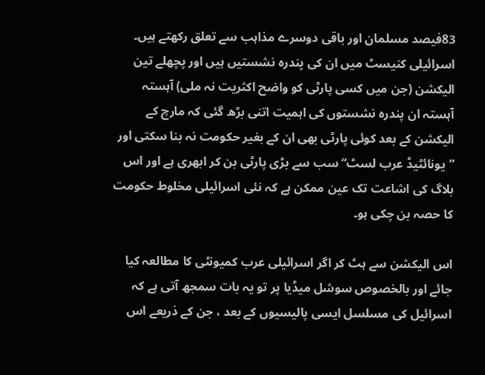83فیصد مسلمان اور باقی دوسرے مذاہب سے تعلق رکھتے ہیں۔ اسرائیلی کنیسٹ میں ان کی پندرہ نشستیں ہیں اور پچھلے تین الیکشن (جن میں کسی پارٹی کو واضح اکثریت نہ ملی) آہستہ آہستہ ان پندرہ نشستوں کی اہمیت اتنی بڑھ گئی کہ مارچ کے الیکشن کے بعد کوئی پارٹی بھی ان کے بغیر حکومت نہ بنا سکتی اور ”یونائٹیڈ عرب لسٹ“ سب سے بڑی پارٹی بن کر ابھری ہے اور اس بلاگ کی اشاعت تک عین ممکن ہے کہ نئی اسرائیلی مخلوط حکومت کا حصہ بن چکی ہو۔

اس الیکشن سے ہٹ کر اگر اسرائیلی عرب کمیونٹی کا مطالعہ کیا جائے اور بالخصوص سوشل میڈیا پر تو یہ بات سمجھ آتی ہے کہ اسرائیل کی مسلسل ایسی پالیسیوں کے بعد ، جن کے ذریعے اس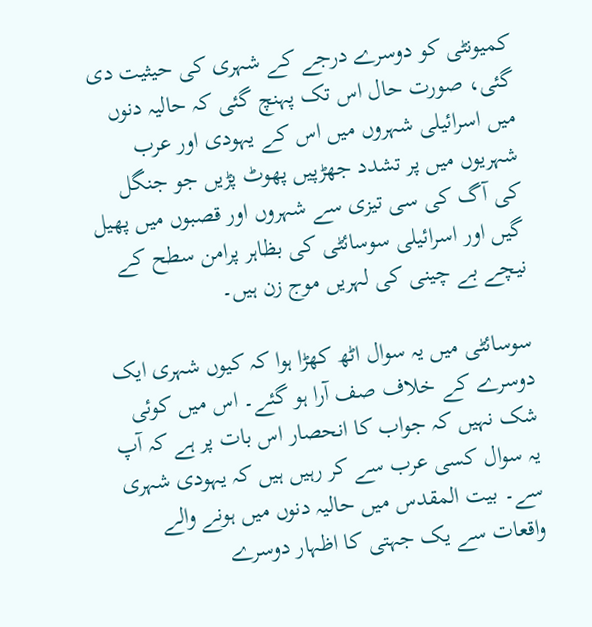کمیونٹی کو دوسرے درجے کے شہری کی حیثیت دی گئی، صورت حال اس تک پہنچ گئی کہ حالیہ دنوں میں اسرائیلی شہروں میں اس کے یہودی اور عرب شہریوں میں پر تشدد جھڑپیں پھوٹ پڑیں جو جنگل کی آگ کی سی تیزی سے شہروں اور قصبوں میں پھیل گیں اور اسرائیلی سوسائٹی کی بظاہر پرامن سطح کے نیچے بے چینی کی لہریں موج زن ہیں۔

سوسائٹی میں یہ سوال اٹھ کھڑا ہوا کہ کیوں شہری ایک دوسرے کے خلاف صف آرا ہو گئے۔ اس میں کوئی شک نہیں کہ جواب کا انحصار اس بات پر ہے کہ آپ یہ سوال کسی عرب سے کر رہیں ہیں کہ یہودی شہری سے۔ بیت المقدس میں حالیہ دنوں میں ہونے والے واقعات سے یک جہتی کا اظہار دوسرے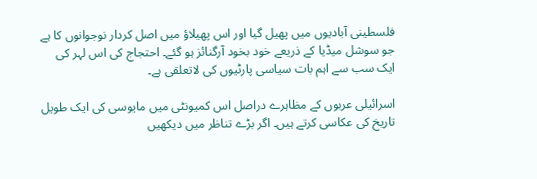فلسطینی آبادیوں میں پھیل گیا اور اس پھیلاؤ میں اصل کردار نوجوانوں کا ہے جو سوشل میڈیا کے ذریعے خود بخود آرگنائز ہو گئے۔ احتجاج کی اس لہر کی ایک سب سے اہم بات سیاسی پارٹیوں کی لاتعلقی ہے۔

اسرائیلی عربوں کے مظاہرے دراصل اس کمیونٹی میں مایوسی کی ایک طویل تاریخ کی عکاسی کرتے ہیں۔ اگر بڑے تناظر میں دیکھیں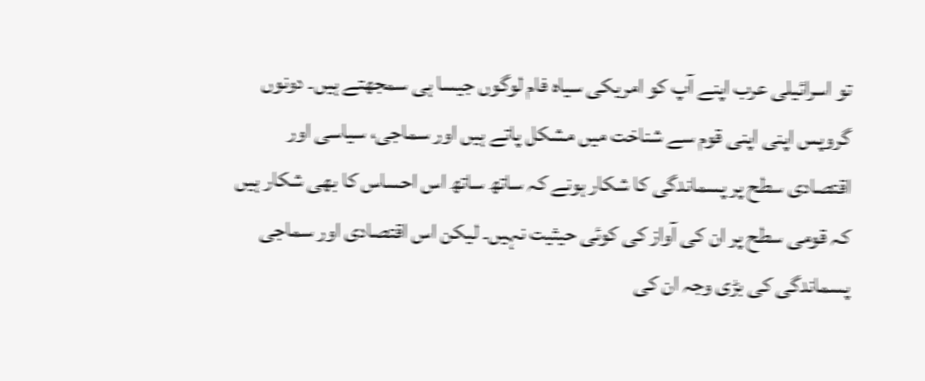تو اسرائیلی عرب اپنے آپ کو امریکی سیاہ فام لوگوں جیسا ہی سمجھتے ہیں۔ دونوں گروپس اپنی اپنی قوم سے شناخت میں مشکل پاتے ہیں اور سماجی، سیاسی اور اقتصادی سطح پر پسماندگی کا شکار ہونے کہ ساتھ ساتھ اس احساس کا بھی شکار ہیں کہ قومی سطح پر ان کی آواز کی کوئی حیثیت نہیں۔ لیکن اس اقتصادی اور سماجی پسماندگی کی بڑی وجہ ان کی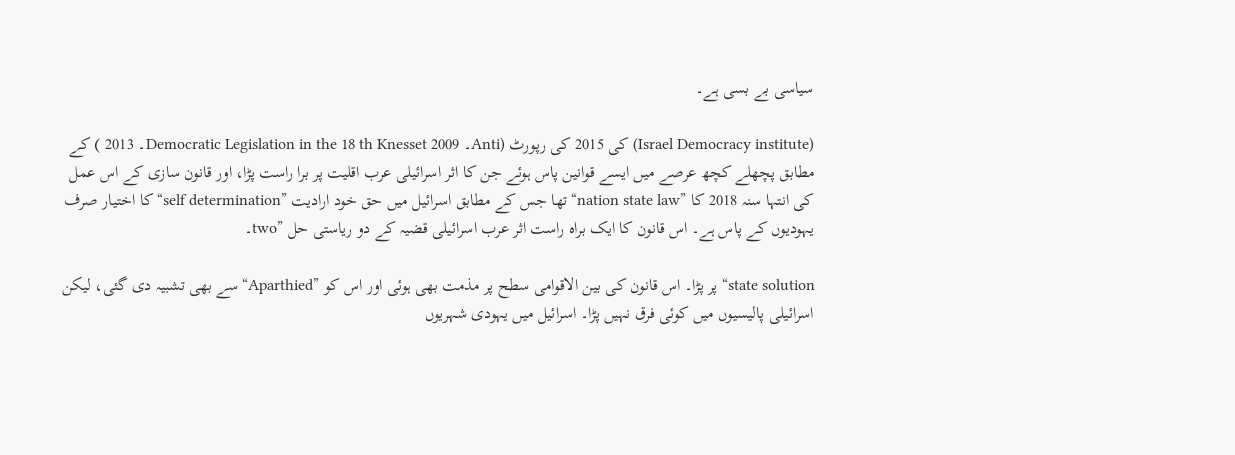سیاسی بے بسی ہے۔

(Israel Democracy institute) کی 2015 کی رپورٹ (Anti۔ Democratic Legislation in the 18 th Knesset 2009۔ 2013 ) کے مطابق پچھلے کچھ عرصے میں ایسے قوانین پاس ہوئے جن کا اثر اسرائیلی عرب اقلیت پر برا راست پڑا، اور قانون سازی کے اس عمل کی انتہا سنہ 2018 کا ”nation state law“ تھا جس کے مطابق اسرائیل میں حق خود ارادیت ”self determination“ کا اختیار صرف یہودیوں کے پاس ہے۔ اس قانون کا ایک براہ راست اثر عرب اسرائیلی قضیہ کے دو ریاستی حل ”two۔

state solution“ پر پڑا۔ اس قانون کی بین الاقوامی سطح پر مذمت بھی ہوئی اور اس کو ”Aparthied“ سے بھی تشبیہ دی گئی، لیکن اسرائیلی پالیسیوں میں کوئی فرق نہیں پڑا۔ اسرائیل میں یہودی شہریوں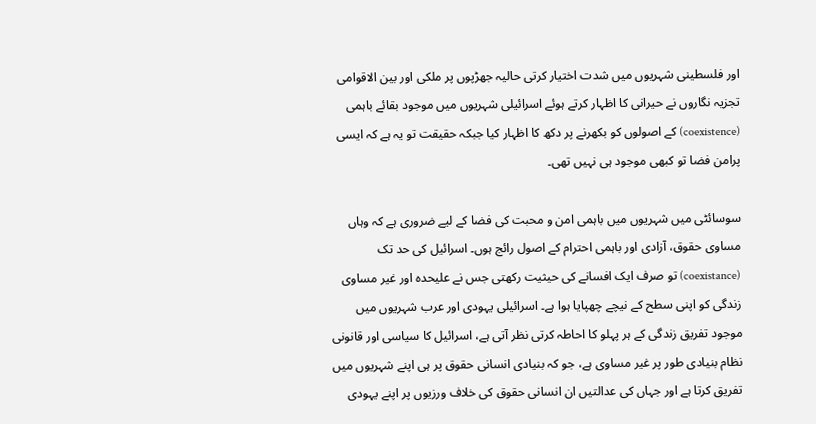اور فلسطینی شہریوں میں شدت اختیار کرتی حالیہ جھڑپوں پر ملکی اور بین الاقوامی تجزیہ نگاروں نے حیرانی کا اظہار کرتے ہوئے اسرائیلی شہریوں میں موجود بقائے باہمی (coexistence) کے اصولوں کو بکھرنے پر دکھ کا اظہار کیا جبکہ حقیقت تو یہ ہے کہ ایسی پرامن فضا تو کبھی موجود ہی نہیں تھی۔

سوسائٹی میں شہریوں میں باہمی امن و محبت کی فضا کے لیے ضروری ہے کہ وہاں مساوی حقوق، آزادی اور باہمی احترام کے اصول رائج ہوں۔ اسرائیل کی حد تک (coexistance) تو صرف ایک افسانے کی حیثیت رکھتی جس نے علیحدہ اور غیر مساوی زندگی کو اپنی سطح کے نیچے چھپایا ہوا ہے۔ اسرائیلی یہودی اور عرب شہریوں میں موجود تفریق زندگی کے ہر پہلو کا احاطہ کرتی نظر آتی ہے، اسرائیل کا سیاسی اور قانونی نظام بنیادی طور پر غیر مساوی ہے، جو کہ بنیادی انسانی حقوق پر ہی اپنے شہریوں میں تفریق کرتا ہے اور جہاں کی عدالتیں ان انسانی حقوق کی خلاف ورزیوں پر اپنے یہودی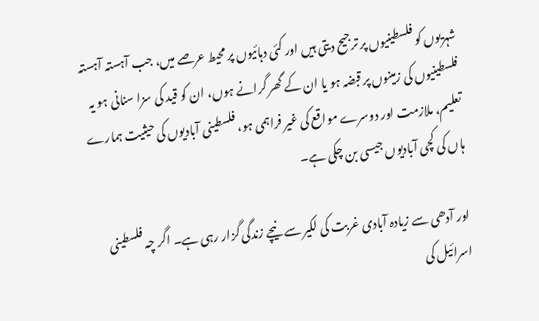شہریوں کو فلسطینیوں پر ترجیح دیتی ہیں اور کئی دہائیوں پر محیط عرصے میں، جب آہستہ آہستہ فلسطینیوں کی زمینوں پر قبضہ ہو یا ان کے گھر گرانے ہوں، ان کو قید کی سزا سنانی ہو یہ تعلیم، ملازمت اور دوسرے مواقع کی غیر فراہمی ہو، فلسطینی آبادیوں کی حیثیت ہمارے ہاں کی کچی آبادیوں جیسی بن چکی ہے۔

اور آدھی سے زیادہ آبادی غربت کی لکیر سے نیچے زندگی گزار رہی ہے۔ اگر چہ فلسطینی اسرائیل کی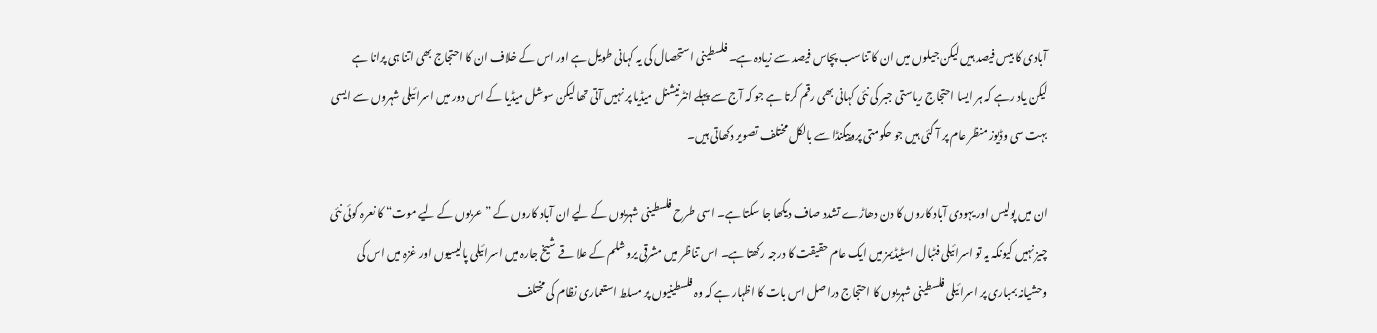آبادی کا بیس فیصد ہیں لیکن جیلوں میں ان کا تناسب پچاس فیصد سے زیادہ ہے۔ فلسطینی استحصال کی یہ کہانی طویل ہے اور اس کے خلاف ان کا احتجاج بھی اتنا ہی پرانا ہے لیکن یاد رہے کہ ہر ایسا احتجاج ریاستی جبر کی نئی کہانی بھی رقم کرتا ہے جو کہ آج سے پہلے انٹرنیشنل میڈیا پر نہیں آتی تھا لیکن سوشل میڈیا کے اس دور میں اسرائیلی شہروں سے ایسی بہت سی وڈیوز منظر عام پر آ گئی ہیں جو حکومتی پروپیگنڈا سے بالکل مختلف تصویر دکھاتی ہیں۔

ان میں پولیس اور یہودی آباد کاروں کا دن دھاڑے تشدد صاف دیکھا جا سکتا ہے۔ اسی طرح فلسطینی شہریوں کے لیے ان آباد کاروں کے ”عربوں کے لیے موت“ کا نعرہ کوئی نئی چیز نہیں کیونکہ یہ تو اسرائیلی فٹبال اسٹیڈیمز میں ایک عام حقیقت کا درجہ رکھتا ہے۔ اس تناظر میں مشرقی یروشلم کے علا قے شیخ جارہ میں اسرائیلی پالیسیوں اور غزہ میں اس کی وحشیانہ بمباری پر اسرائیلی فلسطینی شہریوں کا احتجاج دراصل اس بات کا اظہار ہے کہ وہ فلسطینیوں پر مسلط استعماری نظام کی مختلف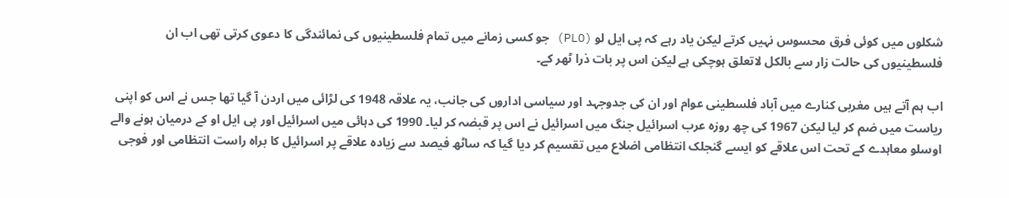شکلوں میں کوئی فرق محسوس نہیں کرتے لیکن یاد رہے کہ پی ایل لو (PLO) جو کسی زمانے میں تمام فلسطینیوں کی نمائندگی کا دعوی کرتی تھی اب ان فلسطینیوں کی حالت زار سے بالکل لاتعلق ہوچکی ہے لیکن اس پر بات ذرا ٹھر کے۔

اب ہم آتے ہیں مغربی کنارے میں آباد فلسطینی عوام اور ان کی جدوجہد اور سیاسی اداروں کی جانب، یہ علاقہ 1948 کی لڑائی میں اردن آ گیا تھا جس نے اس کو اپنی ریاست میں ضم کر لیا لیکن 1967 کی چھ روزہ عرب اسرائیل جنگ میں اسرائیل نے اس پر قبضہ کر لیا۔ 1990 کی دہائی میں اسرائیل اور پی ایل او کے درمیان ہونے والے اوسلو معاہدے کے تحت اس علاقے کو ایسے گنجلک انتظامی اضلاع میں تقسیم کر دیا گیا کہ ساٹھ فیصد سے زیادہ علاقے پر اسرائیل کا براہ راست انتظامی اور فوجی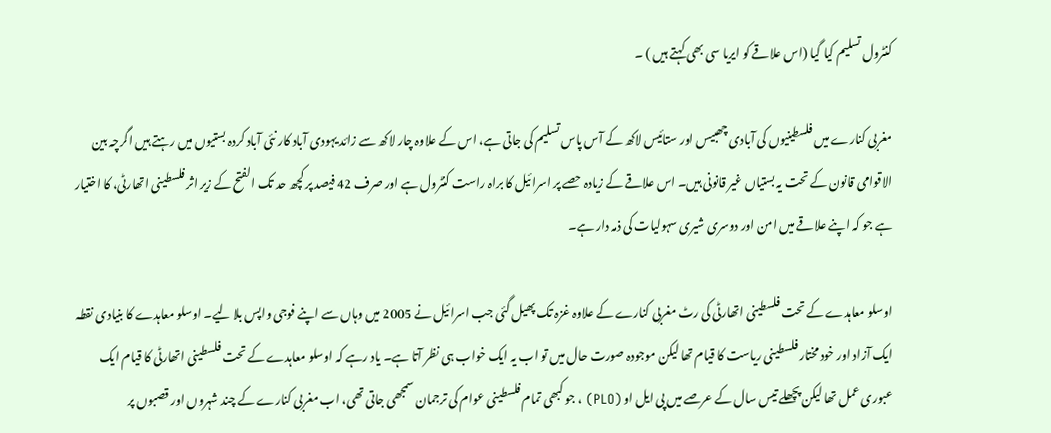کنٹرول تسلیم کیا گیا (اس علاقے کو ایریا سی بھی کہتے ہیں ) ۔

مغربی کنارے میں فلسطینیوں کی آبادی چھبیس اور ستائیس لاکھ کے آس پاس تسلیم کی جاتی ہے، اس کے علاوہ چار لاکھ سے زائد یہودی آباد کار نئی آباد کردہ بستیوں میں رہتے ہیں اگرچہ بین الاقوامی قانون کے تحت یہ بستیاں غیر قانونی ہیں۔ اس علاقے کے زیادہ حصے پر اسرائیل کا براہ راست کنٹرول ہے اور صرف 42 فیصد پر کچھ حد تک الفتح کے زیر اثر فلسطینی اتھارٹی، کا اختیار ہے جو کہ اپنے علاقے میں امن اور دوسری شیری سہولیات کی ذمہ دار ہے۔

اوسلو معاہدے کے تحت فلسطینی اتھارٹی کی رٹ مغربی کنارے کے علاوہ غزہ تک پھیل گئی جب اسرائیل نے 2005 میں وہاں سے اپنے فوجی واپس بلا لیے۔ اوسلو معاہدے کا بنیادی نقطہ ایک آزاد اور خود مختار فلسطینی ریاست کا قیام تھا لیکن موجودہ صورت حال میں تو اب یہ ایک خواب ہی نظر آتا ہے۔ یاد رہے کہ اوسلو معاہدے کے تحت فلسطینی اتھارٹی کا قیام ایک عبوری عمل تھا لیکن پچھلے تیس سال کے عرصے میں پی ایل او (PLO) ، جو کبھی تمام فلسطینی عوام کی ترجمان سمجھی جاتی تھی، اب مغربی کنارے کے چند شہروں اور قصبوں پر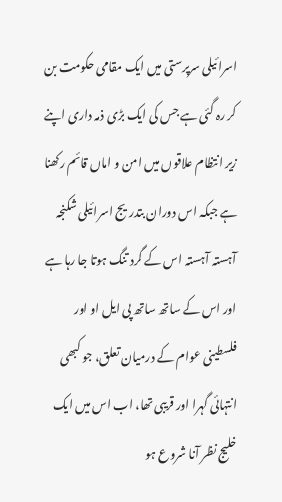اسرائیلی سرپرستی میں ایک مقامی حکومت بن کر رہ گئی ہے جس کی ایک بڑی ذمہ داری اپنے زیر انتظام علاقوں میں امن و اماں قائم رکھنا ہے جبکہ اس دوران بتدریج اسرائیلی شکنجہ آہستہ آہستہ اس کے گرد تنگ ہوتا جا رہا ہے اور اس کے ساتھ ساتھ پی ایل او اور فلسطینی عوام کے درمیان تعلق، جو کبھی انتہائی گہرا اور قریبی تھا، اب اس میں ایک خلیج نظر آنا شروع ہو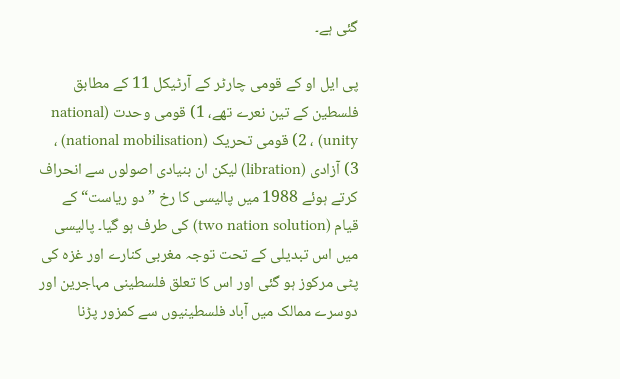گئی ہے۔

پی ایل او کے قومی چارٹر کے آرٹیکل 11 کے مطابق فلسطین کے تین نعرے تھے، 1) قومی وحدت (national unity) ، 2) قومی تحریک (national mobilisation) ، 3) آزادی (libration) لیکن ان بنیادی اصولوں سے انحراف کرتے ہوئے 1988 میں پالیسی کا رخ ”دو ریاست“ کے قیام (two nation solution) کی طرف ہو گیا۔ پالیسی میں اس تبدیلی کے تحت توجہ مغربی کنارے اور غزہ کی پٹی مرکوز ہو گئی اور اس کا تعلق فلسطینی مہاجرین اور دوسرے ممالک میں آباد فلسطینیوں سے کمزور پڑنا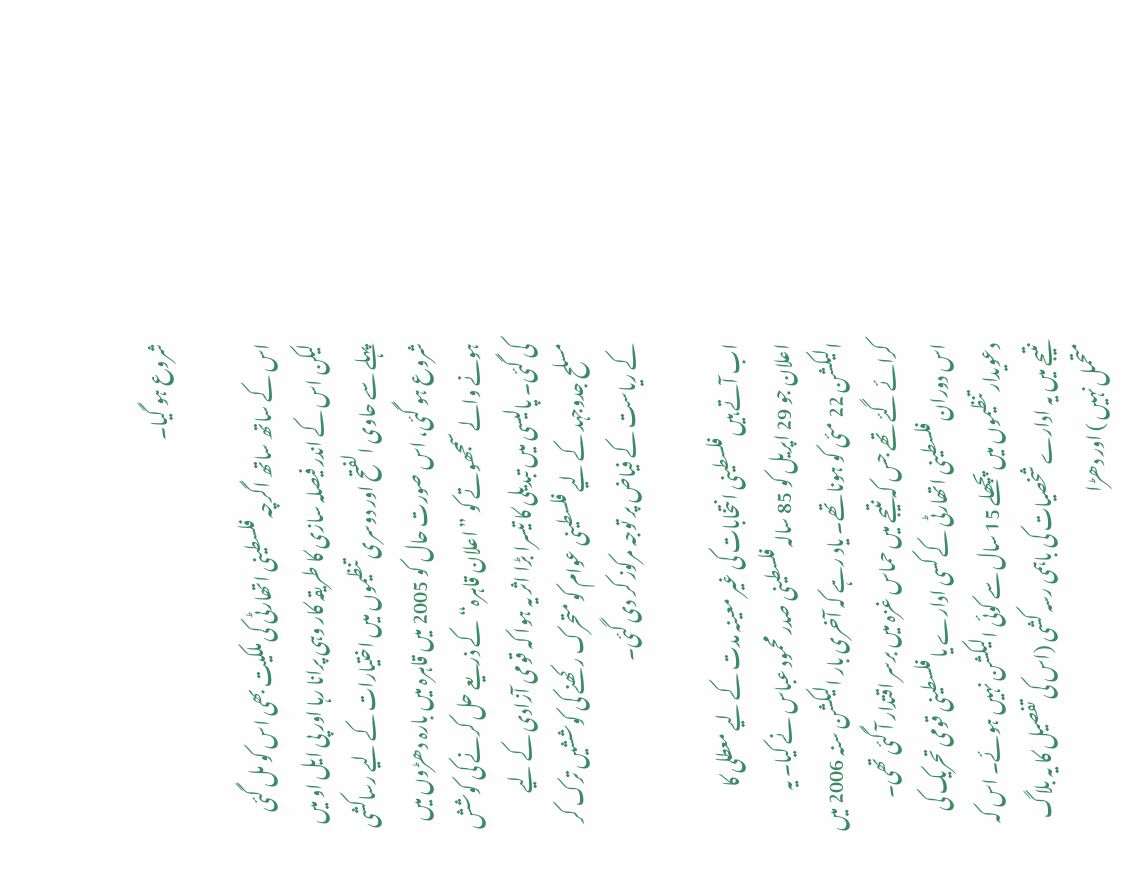شروع ہو گیا۔

اس کے ساتھ ساتھ اگرچہ فلسطینی اتھارٹی کی ملکیت بھی اس کو مل گئی لیکن اس کے اندر فیصلہ سازی کا طریقہ کار وہی پرانا رہا اور پی ایل او میں پہلے سے حاوی الفتح اور دوسری تنظیموں میں اختیارات کے لیے رساکشی شروع ہو گئی، اس صورت حال کو 2005 میں قاہرہ میں بارہ دھڑوں میں ہونے والے سمجھوتے کو ”اعلان قاہرہ“ کے ذریعے حل کرنے کی کوشش کی گئی۔ پالیسی میں تبدیلی کا تیسرا بڑا اثر یہ ہوا کہ قومی آزادی کے لیے مسلح جدوجہد کے لیے فلسطینی عوام کو متحرک رکھنے کی کوششیں ترک کر کے ریاست کے فیاض پر توجہ مرکوز کر دی گئی۔

اب آتے ہیں فلسطینی انتخابات کی غیر معینہ مدت کے لیے معطلی کا اعلان جو 29 اپریل کو 85 سالہ فلسطینی صدر محمود عباس نے کیا۔ یہ الیکشن 22 مئی کو ہونا تھے۔ یاد رہے کہ آخری بار الیکشن سنہ 2006 میں کرائے گئے تھے جس کہ نتیجے میں حماس غزہ میں برسر اقتدار آ گئی تھی۔ اس دوران فلسطینی اتھارٹی کے کسی ادارے یا فلسطینی قومی تحریک کی دعویدار تنظیموں میں پچھلے 15 سال سے کوئی الیکشن نہیں ہوئے۔ اس کہ نتیجے میں یہ ادارے شخصیات کی باہمی رسہ کشی (اس کی تفصیل کا یہ بلاگ متحمل نہیں ) اور دھڑا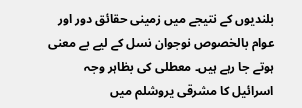بلندیوں کے نتیجے میں زمینی حقائق دور اور عوام بالخصوص نوجوان نسل کے لیے بے معنی ہوتے جا رہے ہیں۔ معطلی کی بظاہر وجہ اسرائیل کا مشرقی یروشلم میں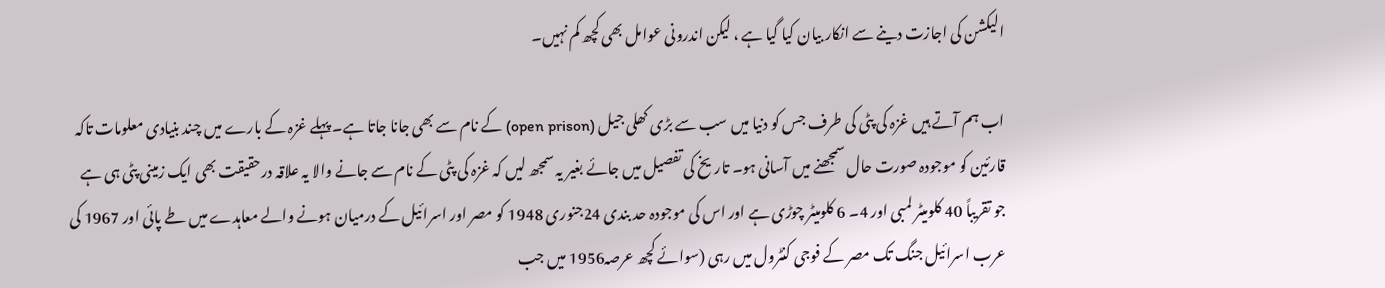الیکشن کی اجازت دینے سے انکار بیان کیا گیا ہے ، لیکن اندرونی عوامل بھی کچھ کم نہیں۔

اب ہم آتے ہیں غزہ کی پٹی کی طرف جس کو دنیا میں سب سے بڑی کھلی جیل (open prison) کے نام سے بھی جانا جاتا ہے۔ پہلے غزہ کے بارے میں چند بنیادی معلومات تاکہ قارئین کو موجودہ صورت حال سمجھنے میں آسانی ہو۔ تاریخ کی تفصیل میں جائے بغیر یہ سمجھ لیں کہ غزہ کی پٹی کے نام سے جانے والا یہ علاقہ درحقیقت بھی ایک زمینی پٹی ہی ہے جو تقریباً 40 کلومیٹر لمبی اور 4۔ 6 کلومیٹر چوڑی ہے اور اس کی موجودہ حد بندی 24جنوری 1948 کو مصر اور اسرائیل کے درمیان ہونے والے معاہدے میں طے پائی اور 1967 کی عرب اسرائیل جنگ تک مصر کے فوجی کنٹرول میں رہی (سوائے کچھ عرصہ1956 میں جب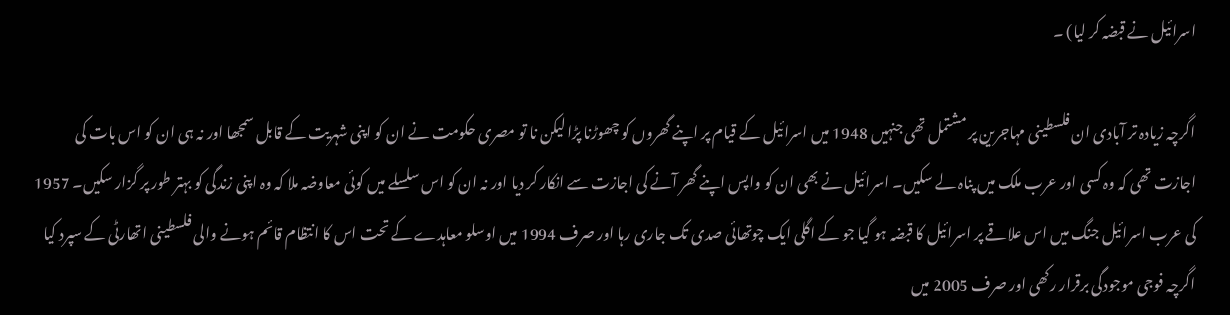اسرائیل نے قبضہ کر لیا) ۔

اگرچہ زیادہ تر آبادی ان فلسطینی مہاجرین پر مشتمل تھی جنہیں 1948 میں اسرائیل کے قیام پر اپنے گھروں کو چھوڑنا پڑا لیکن نا تو مصری حکومت نے ان کو اپنی شہریت کے قابل سمجھا اور نہ ہی ان کو اس بات کی اجازت تھی کہ وہ کسی اور عرب ملک میں پناہ لے سکیں۔ اسرائیل نے بھی ان کو واپس اپنے گھر آنے کی اجازت سے انکار کر دیا اور نہ ان کو اس سلسلے میں کوئی معاوضہ ملا کہ وہ اپنی زندگی کو بہتر طور پر گزار سکیں۔ 1957 کی عرب اسرائیل جنگ میں اس علاقے پر اسرائیل کا قبضہ ہو گیا جو کے اگلی ایک چوتھائی صدی تک جاری رہا اور صرف 1994 میں اوسلو معاہدے کے تحت اس کا انتظام قائم ہونے والی فلسطینی اتھارٹی کے سپرد کیا اگرچہ فوجی موجودگی برقرار رکھی اور صرف 2005 میں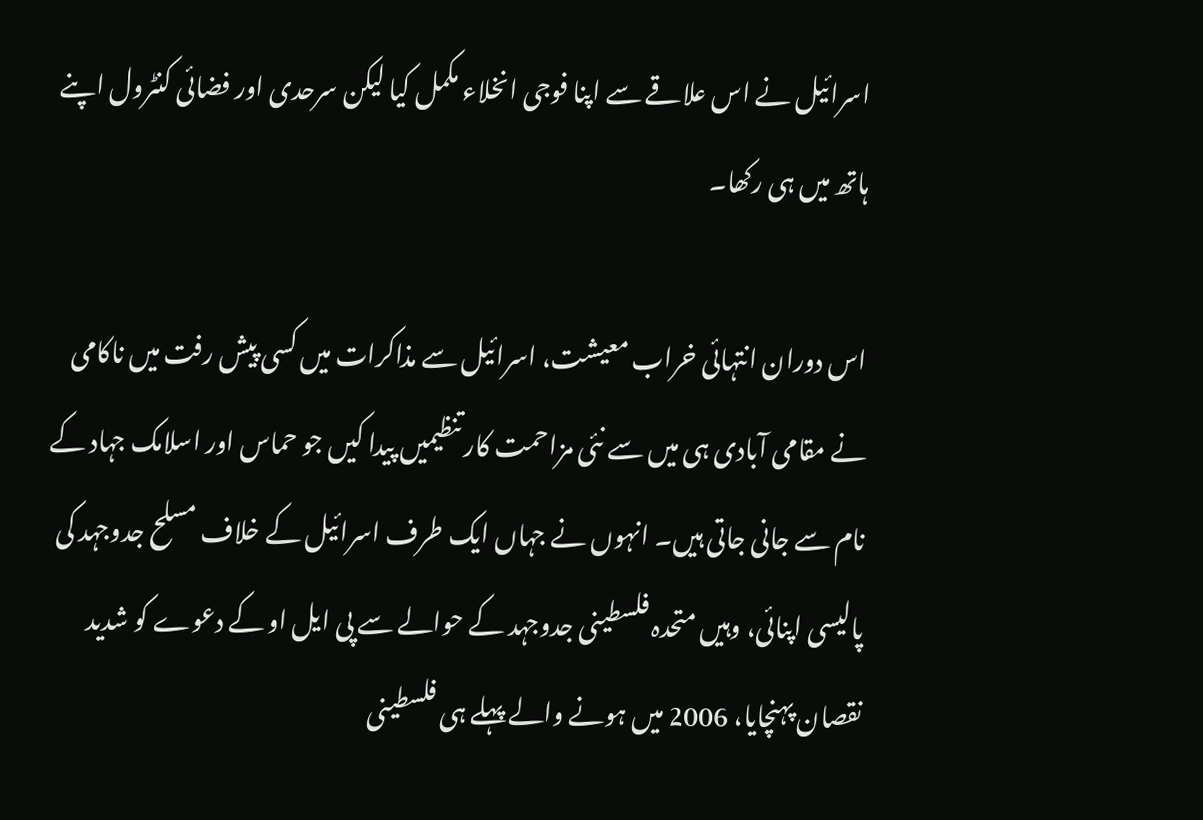اسرائیل نے اس علاقے سے اپنا فوجی انخلاء مکمل کیا لیکن سرحدی اور فضائی کنٹرول اپنے ہاتھ میں ہی رکھا۔

اس دوران انتہائی خراب معیشت، اسرائیل سے مذاکرات میں کسی پیش رفت میں ناکامی نے مقامی آبادی ہی میں سے نئی مزاحمت کار تنظیمیں پیدا کیں جو حماس اور اسلامک جہاد کے نام سے جانی جاتی ہیں۔ انہوں نے جہاں ایک طرف اسرائیل کے خلاف مسلح جدوجہد کی پالیسی اپنائی، وہیں متحدہ فلسطینی جدوجہد کے حوالے سے پی ایل او کے دعوے کو شدید نقصان پہنچایا، 2006 میں ہونے والے پہلے ہی فلسطینی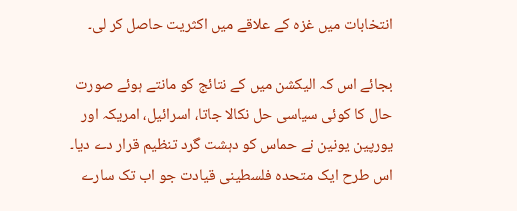انتخابات میں غزہ کے علاقے میں اکثریت حاصل کر لی۔

بجائے اس کہ الیکشن میں کے نتائج کو مانتے ہوئے صورت حال کا کوئی سیاسی حل نکالا جاتا، اسرائیل، امریکہ اور یورپین یونین نے حماس کو دہشت گرد تنظیم قرار دے دیا۔ اس طرح ایک متحدہ فلسطینی قیادت جو اب تک سارے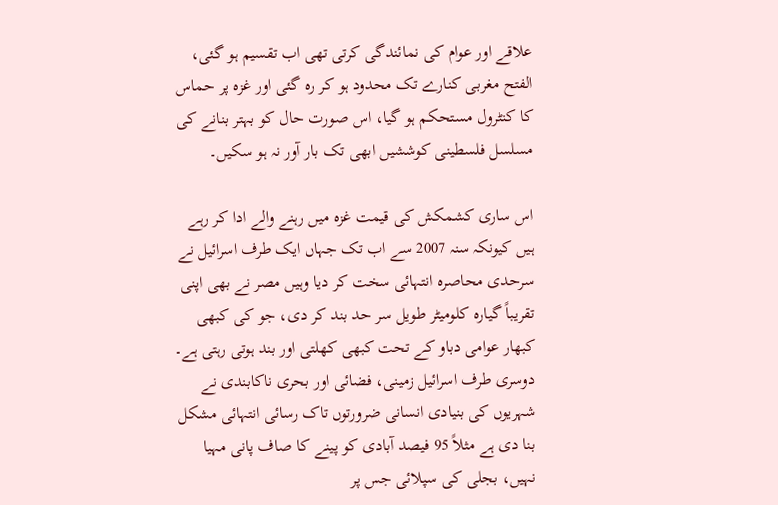علاقے اور عوام کی نمائندگی کرتی تھی اب تقسیم ہو گئی، الفتح مغربی کنارے تک محدود ہو کر رہ گئی اور غزہ پر حماس کا کنٹرول مستحکم ہو گیا، اس صورت حال کو بہتر بنانے کی مسلسل فلسطینی کوششیں ابھی تک بار آور نہ ہو سکیں۔

اس ساری کشمکش کی قیمت غزہ میں رہنے والے ادا کر رہے ہیں کیونکہ سنہ 2007 سے اب تک جہاں ایک طرف اسرائیل نے سرحدی محاصرہ انتہائی سخت کر دیا وہیں مصر نے بھی اپنی تقریباً گیارہ کلومیٹر طویل سر حد بند کر دی، جو کی کبھی کبھار عوامی دباو کے تحت کبھی کھلتی اور بند ہوتی رہتی ہے۔ دوسری طرف اسرائیل زمینی، فضائی اور بحری ناکابندی نے شہریوں کی بنیادی انسانی ضرورتوں تاک رسائی انتہائی مشکل بنا دی ہے مثلاً 95 فیصد آبادی کو پینے کا صاف پانی مہیا نہیں، بجلی کی سپلائی جس پر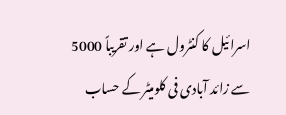اسرائیل کا کنٹرول ہے اور تقریباً 5000 سے زائد آبادی فی کلومیٹر کے حساب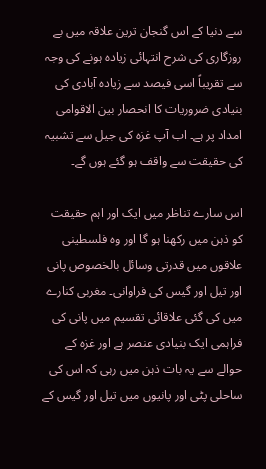سے دنیا کے اس گنجان ترین علاقہ میں بے روزگاری کی شرح انتہائی زیادہ ہونے کی وجہ سے تقریباً اسی فیصد سے زیادہ آبادی کی بنیادی ضروریات کا انحصار بین الاقوامی امداد پر ہے۔ اب آپ غزہ کی جیل سے تشبیہ کی حقیقت سے واقف ہو گئے ہوں گے۔

اس سارے تناظر میں ایک اور اہم حقیقت کو ذہن میں رکھنا ہو گا اور وہ فلسطینی علاقوں میں قدرتی وسائل بالخصوص پانی اور تیل اور گیس کی فراوانی۔ مغربی کنارے میں کی گئی علاقائی تقسیم میں پانی کی فراہمی ایک بنیادی عنصر ہے اور غزہ کے حوالے سے یہ بات ذہن میں رہی کہ اس کی ساحلی پٹی اور پانیوں میں تیل اور گیس کے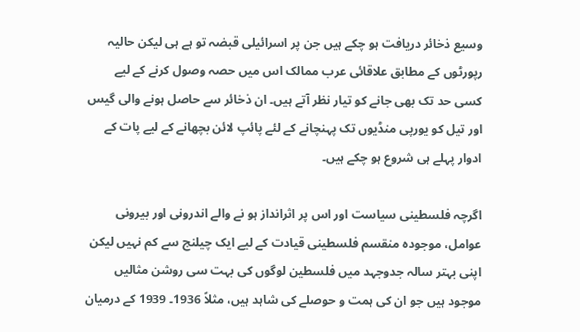وسیع ذخائر دریافت ہو چکے ہیں جن پر اسرائیلی قبضہ تو ہے ہی لیکن حالیہ رپورٹوں کے مطابق علاقائی عرب ممالک اس میں حصہ وصول کرنے کے لیے کسی حد تک بھی جانے کو تیار نظر آتے ہیں۔ ان ذخائر سے حاصل ہونے والی گیس اور تیل کو یورپی منڈیوں تک پہنچانے کے لئے پائپ لائن بچھانے کے لیے پات کے ادوار پہلے ہی شروع ہو چکے ہیں۔

اگرچہ فلسطینی سیاست اور اس پر اثرانداز ہو نے والے اندرونی اور بیرونی عوامل، موجودہ منقسم فلسطینی قیادت کے لیے ایک چیلنج سے کم نہیں لیکن اپنی بہتر سالہ جدوجہد میں فلسطین لوگوں کی بہت سی روشن مثالیں موجود ہیں جو ان کی ہمت و حوصلے کی شاہد ہیں، مثلاً 1936۔ 1939 کے درمیان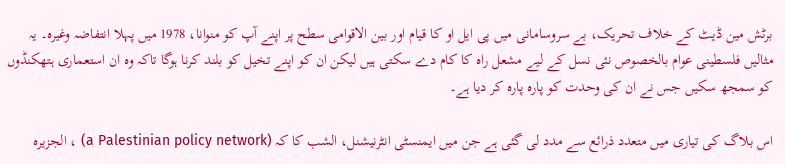برٹش مین ڈیٹ کے خلاف تحریک، بے سروسامانی میں پی ایل او کا قیام اور بین الاقوامی سطح پر اپنے آپ کو منوانا، 1978 میں پہلا انتفاضہ وغیرہ۔ یہ مثالیں فلسطینی عوام بالخصوص نئی نسل کے لیے مشعل راہ کا کام دے سکتی ہیں لیکن ان کو اپنے تخیل کو بلند کرنا ہوگا تاکہ وہ ان استعماری ہتھکنڈوں کو سمجھ سکیں جس نے ان کی وحدت کو پارہ پارہ کر دیا ہے۔

اس بلاگ کی تیاری میں متعدد ذرائع سے مدد لی گئی ہے جن میں ایمنسٹی انٹرنیشنل، الشب کا کہ (a Palestinian policy network) ، الجزیرہ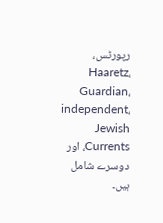رپورٹس، Haaretz، Guardian، independent، Jewish Currents، اور دوسرے شامل ہیں۔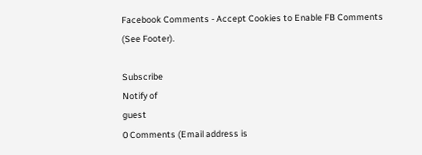Facebook Comments - Accept Cookies to Enable FB Comments (See Footer).

Subscribe
Notify of
guest
0 Comments (Email address is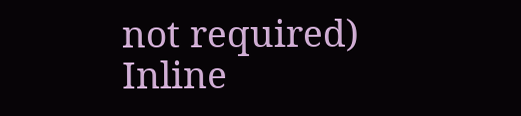not required)
Inline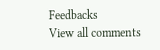Feedbacks
View all comments